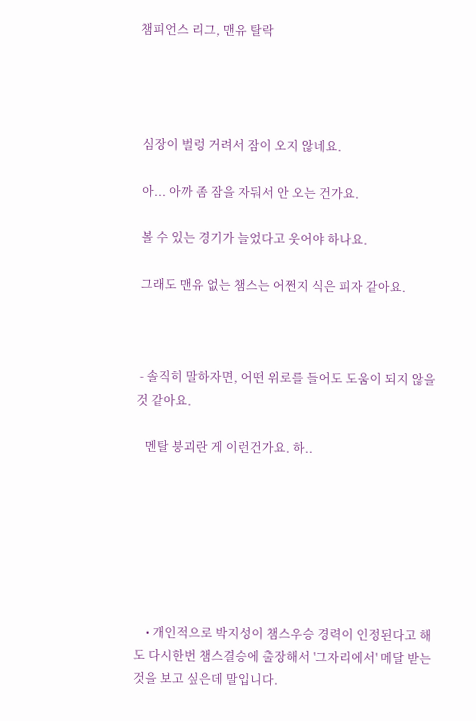챔피언스 리그, 맨유 탈락




 심장이 벌렁 거려서 잠이 오지 않네요.

 아... 아까 좀 잠을 자둬서 안 오는 건가요.

 볼 수 있는 경기가 늘었다고 웃어야 하나요.

 그래도 맨유 없는 챔스는 어쩐지 식은 피자 같아요.



 - 솔직히 말하자면, 어떤 위로를 들어도 도움이 되지 않을 것 같아요.

   멘탈 붕괴란 게 이런건가요. 하..







    • 개인적으로 박지성이 챔스우승 경력이 인정된다고 해도 다시한번 챔스결승에 출장해서 '그자리에서' 메달 받는 것을 보고 싶은데 말입니다.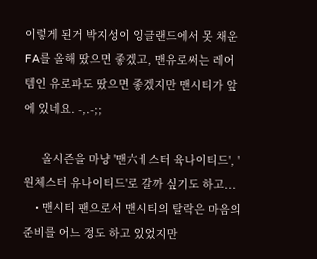이렇게 된거 박지성이 잉글랜드에서 못 채운 FA를 올해 땄으면 좋겠고, 맨유로써는 레어템인 유로파도 땄으면 좋겠지만 맨시티가 앞에 있네요. -,.-;;

      올시즌을 마냥 '맨六ㅔ스터 육나이티드', '원체스터 유나이티드'로 갈까 싶기도 하고...
    • 맨시티 팬으로서 맨시티의 탈락은 마음의 준비를 어느 정도 하고 있었지만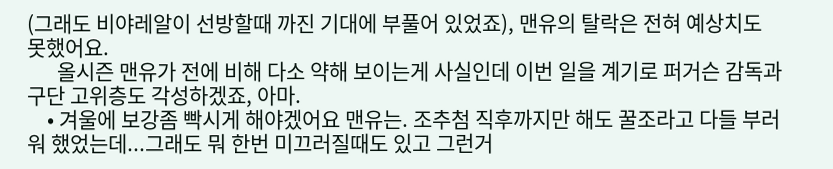(그래도 비야레알이 선방할때 까진 기대에 부풀어 있었죠), 맨유의 탈락은 전혀 예상치도 못했어요.
      올시즌 맨유가 전에 비해 다소 약해 보이는게 사실인데 이번 일을 계기로 퍼거슨 감독과 구단 고위층도 각성하겠죠, 아마.
    • 겨울에 보강좀 빡시게 해야겠어요 맨유는. 조추첨 직후까지만 해도 꿀조라고 다들 부러워 했었는데...그래도 뭐 한번 미끄러질때도 있고 그런거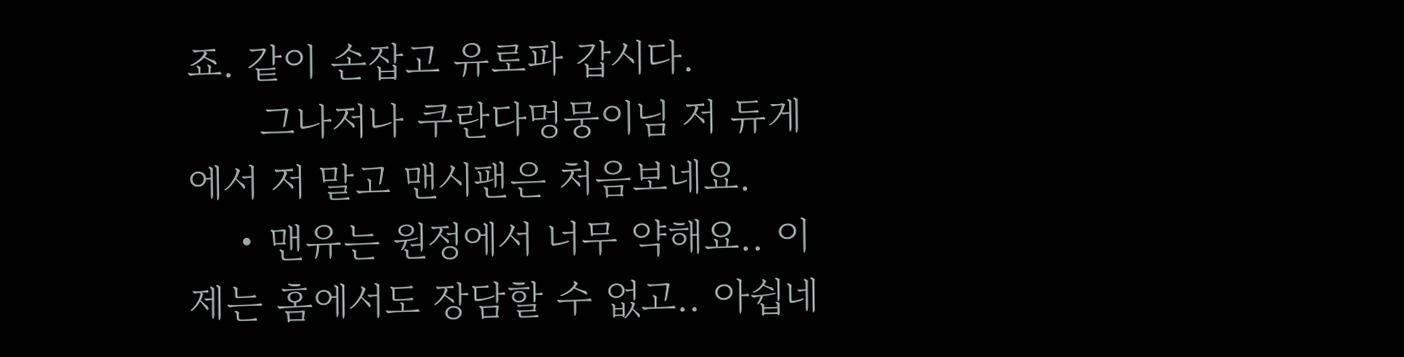죠. 같이 손잡고 유로파 갑시다.
      그나저나 쿠란다멍뭉이님 저 듀게에서 저 말고 맨시팬은 처음보네요.
    • 맨유는 원정에서 너무 약해요.. 이제는 홈에서도 장담할 수 없고.. 아쉽네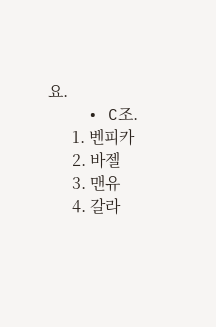요.
    • C조.
      1. 벤피카
      2. 바젤
      3. 맨유
      4. 갈라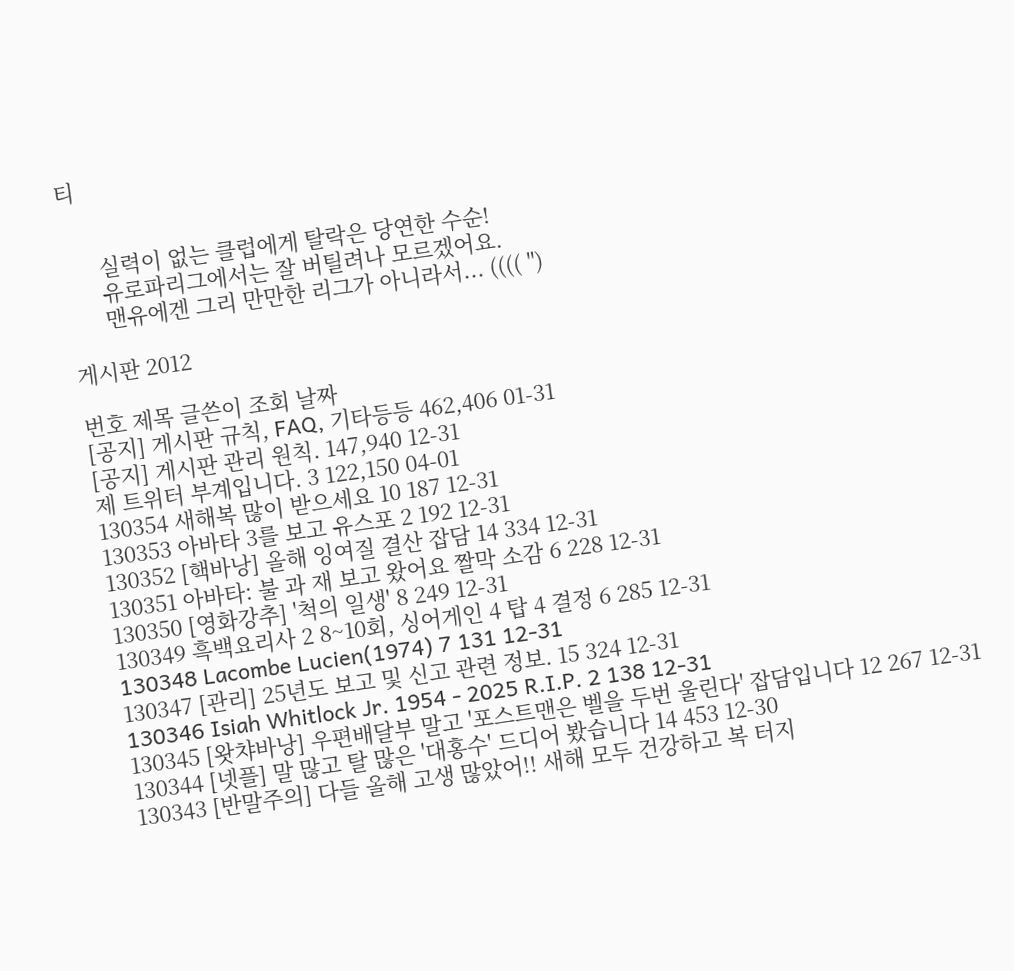티


      실력이 없는 클럽에게 탈락은 당연한 수순!
      유로파리그에서는 잘 버틸려나 모르겠어요.
      맨유에겐 그리 만만한 리그가 아니라서... (((( '')

게시판 2012

번호 제목 글쓴이 조회 날짜
[공지] 게시판 규칙, FAQ, 기타등등 462,406 01-31
[공지] 게시판 관리 원칙. 147,940 12-31
제 트위터 부계입니다. 3 122,150 04-01
130354 새해복 많이 받으세요 10 187 12-31
130353 아바타 3를 보고 유스포 2 192 12-31
130352 [핵바낭] 올해 잉여질 결산 잡담 14 334 12-31
130351 아바타: 불 과 재 보고 왔어요 짤막 소감 6 228 12-31
130350 [영화강추] '척의 일생' 8 249 12-31
130349 흑백요리사 2 8~10회, 싱어게인 4 탑 4 결정 6 285 12-31
130348 Lacombe Lucien(1974) 7 131 12-31
130347 [관리] 25년도 보고 및 신고 관련 정보. 15 324 12-31
130346 Isiah Whitlock Jr. 1954 - 2025 R.I.P. 2 138 12-31
130345 [왓챠바낭] 우편배달부 말고 '포스트맨은 벨을 두번 울린다' 잡담입니다 12 267 12-31
130344 [넷플] 말 많고 탈 많은 '대홍수' 드디어 봤습니다 14 453 12-30
130343 [반말주의] 다들 올해 고생 많았어!! 새해 모두 건강하고 복 터지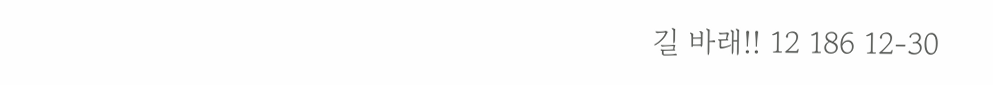길 바래!! 12 186 12-30